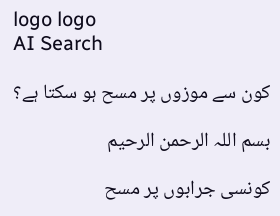logo logo
AI Search

کون سے موزوں پر مسح ہو سکتا ہے؟

بسم اللہ الرحمن الرحیم

کونسی جرابوں پر مسح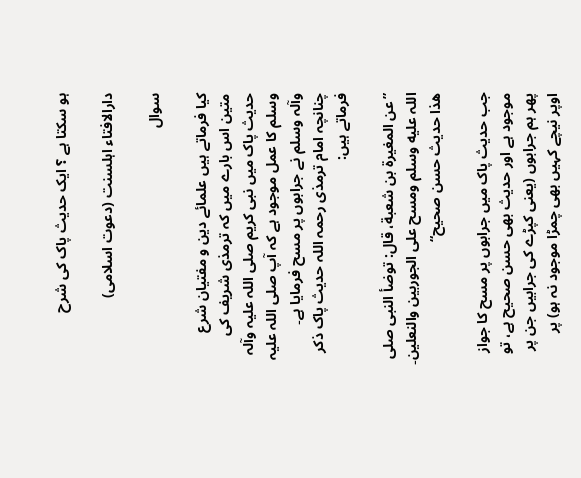ہو سکتا ہے ؟ ایک حدیث پاک کی شرح

دارالافتاء اہلسنت (دعوت اسلامی)

سوال

کیا فرماتے ہیں علمائے دین و مفتیان شرع متین اس بارے میں کہ ترمذی شریف کی حدیث پاک میں نبی کریم صلی اللہ علیہ وآلہ وسلم کا عمل موجود ہے کہ آپ صلی اللہ علیہ وآلہ وسلم نے جرابوں پر مسح فرمایا ہے۔ چنانچہ امام ترمذی رحمہ اللہ حدیث پاک ذکر فرماتے ہیں:

”عن المغيرة بن شعبة، قال: توضأ النبی صلى اللہ عليه وسلم ومسح على الجوربين والنعلين۔ هذا حديث حسن صحيح“

جب حدیث پاک میں جرابوں پر مسح کا جواز موجود ہے اور حدیث بھی حسن صحیح ہے، تو پھر ہم جرابوں (یعنی کپڑے کی جرابیں جن پر اوپر نیچے کہیں بھی چمڑا موجود نہ ہو) پر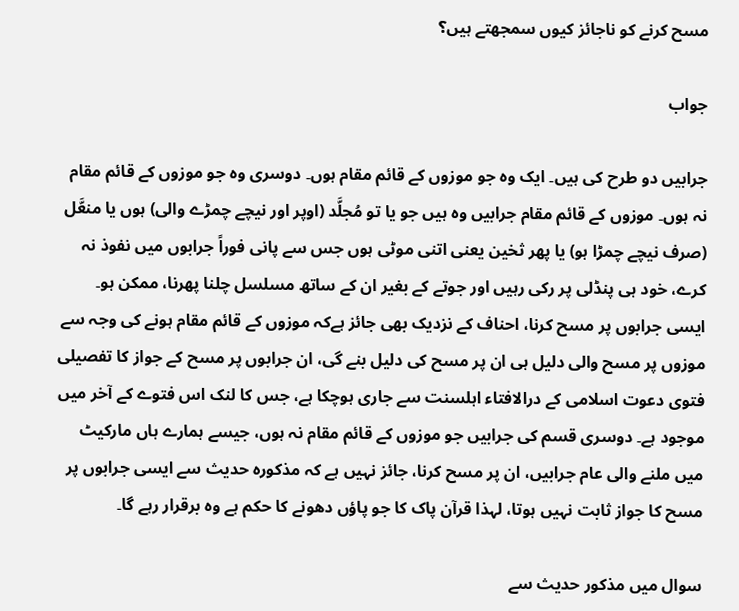مسح کرنے کو ناجائز کیوں سمجھتے ہیں؟

جواب

جرابیں دو طرح کی ہیں۔ ایک وہ جو موزوں کے قائم مقام ہوں۔ دوسری وہ جو موزوں کے قائم مقام نہ ہوں۔ موزوں کے قائم مقام جرابیں وہ ہیں جو یا تو مُجلَّد (اوپر اور نیچے چمڑے والی) ہوں یا منعَّل (صرف نیچے چمڑا ہو) یا پھر ثخین یعنی اتنی موٹی ہوں جس سے پانی فوراً جرابوں میں نفوذ نہ کرے، خود ہی پنڈلی پر رکی رہیں اور جوتے کے بغیر ان کے ساتھ مسلسل چلنا پھرنا، ممکن ہو۔ ایسی جرابوں پر مسح کرنا، احناف کے نزدیک بھی جائز ہےکہ موزوں کے قائم مقام ہونے کی وجہ سے موزوں پر مسح والی دلیل ہی ان پر مسح کی دلیل بنے گی، ان جرابوں پر مسح کے جواز کا تفصیلی فتوی دعوت اسلامی کے درالافتاء اہلسنت سے جاری ہوچکا ہے، جس کا لنک اس فتوے کے آخر میں موجود ہے۔ دوسری قسم کی جرابیں جو موزوں کے قائم مقام نہ ہوں، جیسے ہمارے ہاں مارکیٹ میں ملنے والی عام جرابیں، ان پر مسح کرنا، جائز نہیں ہے کہ مذکورہ حدیث سے ایسی جرابوں پر مسح کا جواز ثابت نہیں ہوتا، لہذا قرآن پاک کا جو پاؤں دھونے کا حکم ہے وہ برقرار رہے گا۔

سوال میں مذکور حدیث سے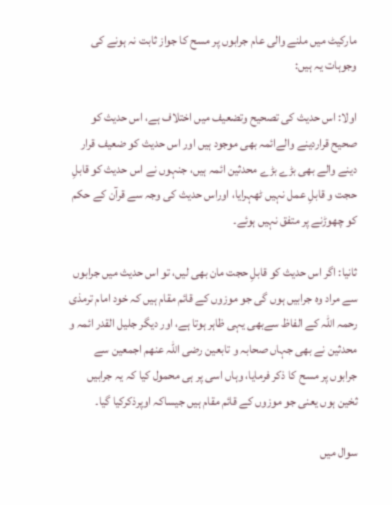مارکیٹ میں ملنے والی عام جرابوں پر مسح کا جواز ثابت نہ ہونے کی وجوہات یہ ہیں:

اولا: اس حدیث کی تصحیح وتضعیف میں اختلاف ہے، اس حدیث کو صحیح قراردینے والےائمہ بھی موجود ہیں اور اس حدیث کو ضعیف قرار دینے والے بھی بڑے بڑے محدثین ائمہ ہیں، جنہوں نے اس حدیث کو قابلِ حجت و قابلِ عمل نہیں ٹھہرایا، اوراس حدیث کی وجہ سے قرآن کے حکم کو چھوڑنے پر متفق نہیں ہوئے۔

ثانیا: اگر اس حدیث کو قابلِ حجت مان بھی لیں، تو اس حدیث میں جرابوں سے مراد وہ جرابیں ہوں گی جو موزوں کے قائم مقام ہیں کہ خود امام ترمذی رحمہ اللہ کے الفاظ سےبھی یہی ظاہر ہوتا ہے، اور دیگر جلیل القدر ائمہ و محدثین نے بھی جہاں صحابہ و تابعین رضی اللہ عنھم اجمعین سے جرابوں پر مسح کا ذکر فرمایا، وہاں اسی پر ہی محمول کیا کہ یہ جرابیں ثخین ہوں یعنی جو موزوں کے قائم مقام ہیں جیساکہ اوپرذکرکیا گیا۔

سوال میں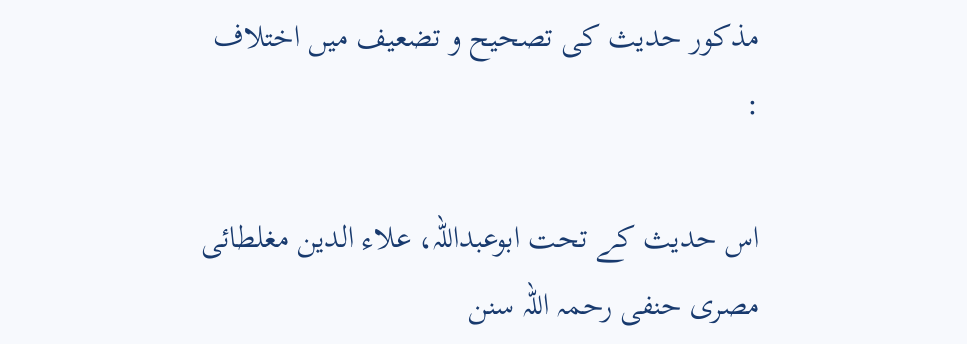مذکور حدیث کی تصحیح و تضعیف میں اختلاف :

اس حدیث کے تحت ابوعبداللہ، علاء الدین مغلطائی مصری حنفی رحمہ اللہ سنن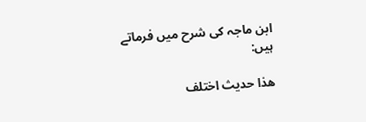ابن ماجہ کی شرح میں فرماتے ہیں:

هذا حديث اختلف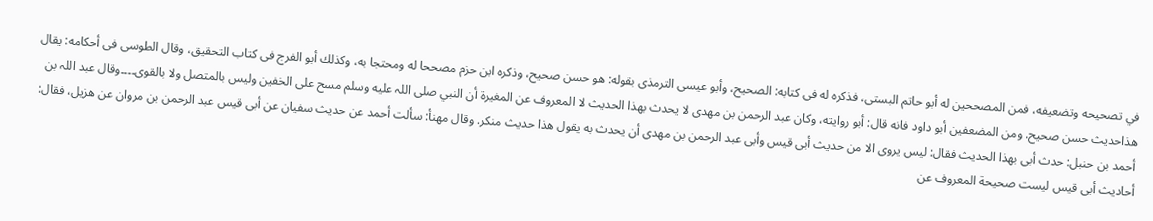في تصحيحه وتضعيفه، فمن المصححين له أبو حاتم البستی، فذكره له فی كتابه: الصحيح، وأبو عيسى الترمذی بقوله: هو حسن صحيح، وذكره ابن حزم مصححا له ومحتجا به، وكذلك أبو الفرج فی كتاب التحقيق، وقال الطوسی فی أحكامه: يقال هذاحديث حسن صحيح. ومن المضعفين أبو داود فانه قال: أبو روايته، وكان عبد الرحمن بن مهدى لا يحدث بهذا الحديث لا المعروف عن المغيرة أن النبي صلى اللہ عليه وسلم مسح على الخفين وليس بالمتصل ولا بالقوى۔۔۔۔وقال عبد اللہ بن أحمد بن حنبل: حدث أبی بهذا الحديث فقال: ليس يروى الا من حديث أبی قيس وأبی عبد الرحمن بن مهدى أن يحدث به يقول هذا حديث منكر. وقال مهنأ: سألت أحمد عن حديث سفيان عن أبی قيس عبد الرحمن بن مروان عن هزيل، فقال: أحاديث أبی قيس ليست صحيحة المعروف عن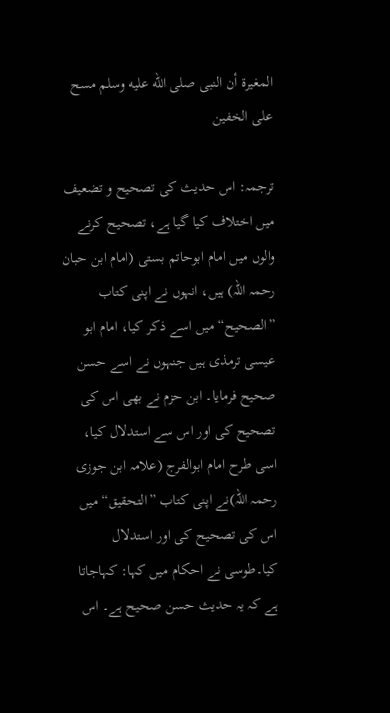المغيرة أن النبی صلى اللّه عليه وسلم مسح على الخفين

ترجمہ: اس حدیث کی تصحیح و تضعیف میں اختلاف کیا گیا ہے، تصحیح کرنے والوں میں امام ابوحاتم بستی (امام ابن حبان رحمہ اللہ) ہیں، انہوں نے اپنی کتاب ”الصحیح“ میں اسے ذکر کیا، امام ابو عیسی ترمذی ہیں جنہوں نے اسے حسن صحیح فرمایا۔ ابن حزم نے بھی اس کی تصحیح کی اور اس سے استدلال کیا، اسی طرح امام ابوالفرج (علامہ ابن جوزی رحمہ اللہ)نے اپنی کتاب ”التحقیق“ میں اس کی تصحیح کی اور استدلال کیا۔طوسی نے احکام میں کہا: کہاجاتا ہے کہ یہ حدیث حسن صحیح ہے۔ اس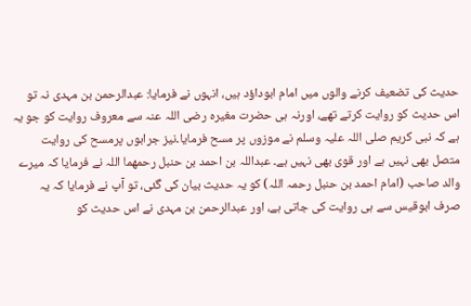حدیث کی تضعیف کرنے والوں میں امام ابوداؤد ہیں، انہوں نے فرمایا: عبدالرحمن بن مہدی نہ تو اس حدیث کو روایت کرتے تھے، اورنہ ہی حضرت مغیرہ رضی اللہ عنہ سے معروف روایت کو جو یہ ہے کہ نبی کریم صلی اللہ علیہ وسلم نے موزوں پر مسح فرمایا۔نیز جرابوں پرمسح کی روایت متصل بھی نہیں ہے اور قوی بھی نہیں ہے۔ عبداللہ بن احمد بن حنبل رحمھما اللہ نے فرمایا کہ میرے والد صاحب (امام احمد بن حنبل رحمہ اللہ) کو یہ حدیث بیان کی گئی، تو آپ نے فرمایا کہ یہ صرف ابوقیس سے ہی روایت کی جاتی ہے، اور عبدالرحمن بن مہدی نے اس حدیث کو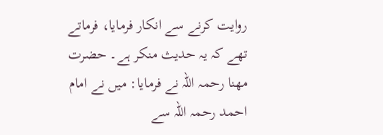روایت کرنے سے انکار فرمایا، فرماتے تھے کہ یہ حدیث منکر ہے۔ حضرت مھنا رحمہ اللہ نے فرمایا: میں نے امام احمد رحمہ اللہ سے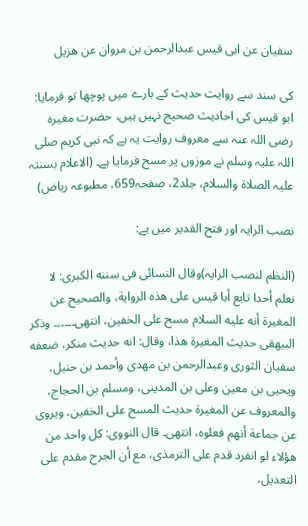سفیان عن ابی قیس عبدالرحمن بن مروان عن ھزیل

کی سند سے روایت حدیث کے بارے میں پوچھا تو فرمایا: ابو قیس کی احادیث صحیح نہیں ہیں، حضرت مغیرہ رضی اللہ عنہ سے معروف روایت یہ ہے کہ نبی کریم صلی اللہ علیہ وسلم نے موزوں پر مسح فرمایا ہے۔ (الاعلام بسنتہ علیہ الصلاۃ والسلام، جلد2، صفحہ659، مطبوعہ ریاض)

نصب الرایہ اور فتح القدیر میں ہے:

(النظم لنصب الرایہ)وقال النسائی فی سننه الكبرى: لا نعلم أحدا تابع أبا قيس على هذه الرواية، والصحيح عن المغيرة أنه عليه السلام مسح على الخفين، انتهى۔۔۔۔۔۔ وذكر البيهقی حديث المغيرة هذا، وقال: انه حديث منكر، ضعفه سفيان الثوری وعبدالرحمن بن مهدی وأحمد بن حنبل، ويحيى بن معين وعلی بن المدينی، ومسلم بن الحجاج، والمعروف عن المغيرة حديث المسح على الخفين، ويروى عن جماعة أنهم فعلوه، انتهى۔ قال النووی: كل واحد من هؤلاء لو انفرد قدم على الترمذی، مع أن الجرح مقدم على التعديل،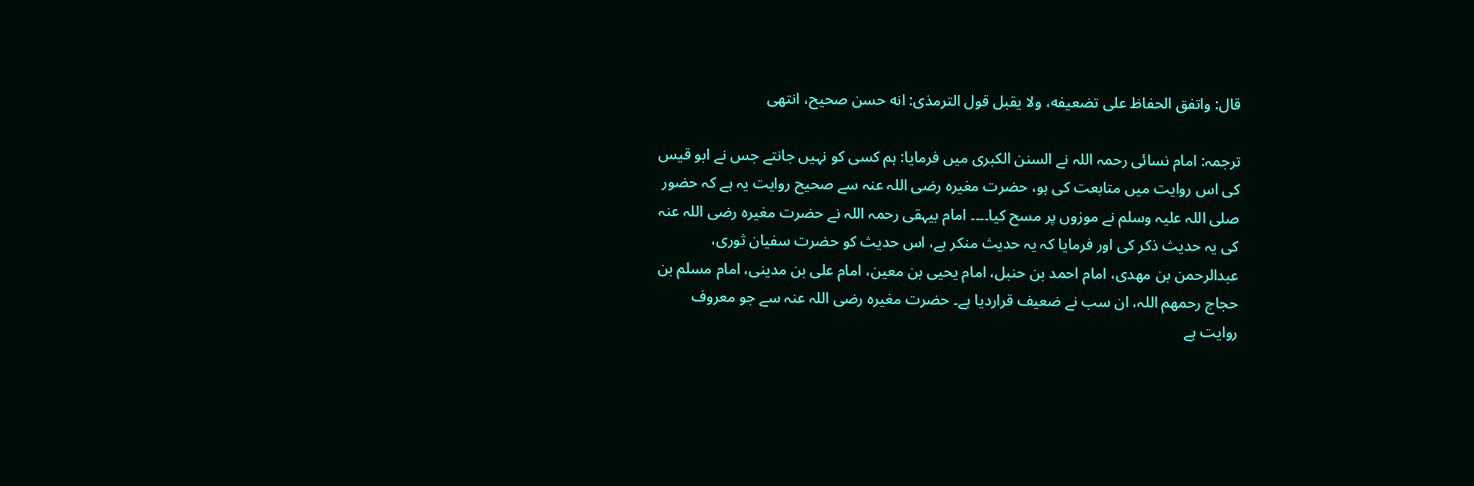قال: واتفق الحفاظ على تضعيفه، ولا يقبل قول الترمذی: انه حسن صحيح، انتهى

ترجمہ: امام نسائی رحمہ اللہ نے السنن الکبری میں فرمایا: ہم کسی کو نہیں جانتے جس نے ابو قیس کی اس روایت میں متابعت کی ہو، حضرت مغیرہ رضی اللہ عنہ سے صحیح روایت یہ ہے کہ حضور صلی اللہ علیہ وسلم نے موزوں پر مسح کیا۔۔۔۔ امام بیہقی رحمہ اللہ نے حضرت مغیرہ رضی اللہ عنہ کی یہ حدیث ذکر کی اور فرمایا کہ یہ حدیث منکر ہے، اس حدیث کو حضرت سفیان ثوری، عبدالرحمن بن مھدی، امام احمد بن حنبل، امام یحیی بن معین، امام علی بن مدینی، امام مسلم بن حجاج رحمھم اللہ، ان سب نے ضعیف قراردیا ہے۔ حضرت مغیرہ رضی اللہ عنہ سے جو معروف روایت ہے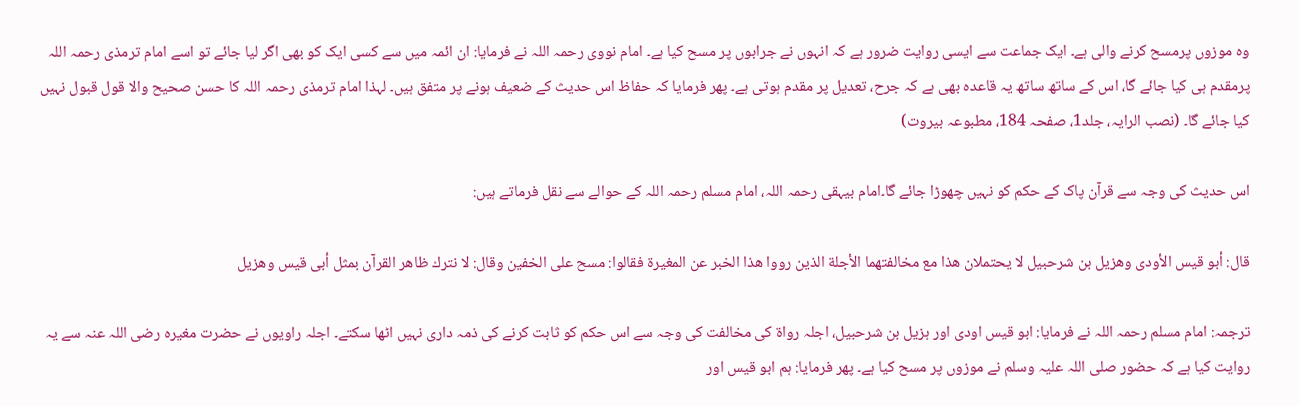وہ موزوں پرمسح کرنے والی ہے۔ ایک جماعت سے ایسی روایت ضرور ہے کہ انہوں نے جرابوں پر مسح کیا ہے۔ امام نووی رحمہ اللہ نے فرمایا: ان ائمہ میں سے کسی ایک کو بھی اگر لیا جائے تو اسے امام ترمذی رحمہ اللہ پرمقدم ہی کیا جائے گا، اس کے ساتھ ساتھ یہ قاعدہ بھی ہے کہ جرح، تعدیل پر مقدم ہوتی ہے۔ پھر فرمایا کہ حفاظ اس حدیث کے ضعیف ہونے پر متفق ہیں۔ لہذا امام ترمذی رحمہ اللہ کا حسن صحیح والا قول قبول نہیں کیا جائے گا۔ (نصب الرایہ، جلد1، صفحہ 184، مطبوعہ بیروت)

اس حدیث کی وجہ سے قرآن پاک کے حکم کو نہیں چھوڑا جائے گا۔امام بیہقی رحمہ اللہ، امام مسلم رحمہ اللہ کے حوالے سے نقل فرماتے ہیں:

قال: أبو قيس الأودی وهزيل بن شرحبيل لا يحتملان هذا مع مخالفتهما الأجلة الذين رووا هذا الخبر عن المغيرة فقالوا: مسح على الخفين وقال: لا نترك ظاهر القرآن بمثل أبی قيس وهزيل

ترجمہ: امام مسلم رحمہ اللہ نے فرمایا: ابو قیس اودی اور ہزیل بن شرحبیل، اجلہ رواۃ کی مخالفت کی وجہ سے اس حکم کو ثابت کرنے کی ذمہ داری نہیں اٹھا سکتے۔ اجلہ راویوں نے حضرت مغیرہ رضی اللہ عنہ سے یہ روایت کیا ہے کہ حضور صلی اللہ علیہ وسلم نے موزوں پر مسح کیا ہے۔ پھر فرمایا: ہم ابو قیس اور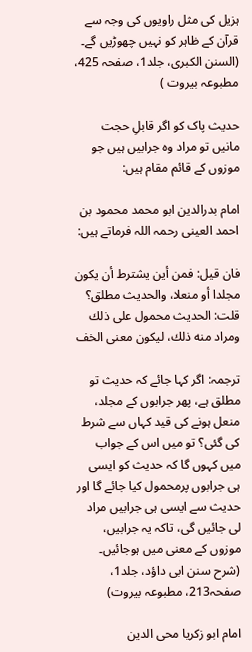ہزیل کی مثل راویوں کی وجہ سے قرآن کے ظاہر کو نہیں چھوڑیں گے۔ (السنن الکبری، جلد1، صفحہ 425، مطبوعہ بیروت )

حدیث پاک کو اگر قابلِ حجت مانیں تو مراد وہ جرابیں ہیں جو موزوں کے قائم مقام ہیں:

امام بدرالدین ابو محمد محمود بن احمد العینی رحمہ اللہ فرماتے ہیں:

فان قيل: فمن أين يشترط أن يكون مجلدا أو منعلا، والحديث مطلق؟ قلت: الحديث محمول على ذلك ومراد منه ذلك، ليكون معنى الخف

ترجمہ: اگر کہا جائے کہ حدیث تو مطلق ہے، پھر جرابوں کے مجلد، منعل ہونے کی قید کہاں سے شرط کی گئی؟ تو میں اس کے جواب میں کہوں گا کہ حدیث کو ایسی ہی جرابوں پرمحمول کیا جائے گا اور حدیث سے ایسی ہی جرابیں مراد لی جائیں گی، تاکہ یہ جرابیں، موزوں کے معنی میں ہوجائیں۔ (شرح سنن ابی داؤد، جلد1، صفحہ213، مطبوعہ بیروت)

امام ابو زکریا محی الدین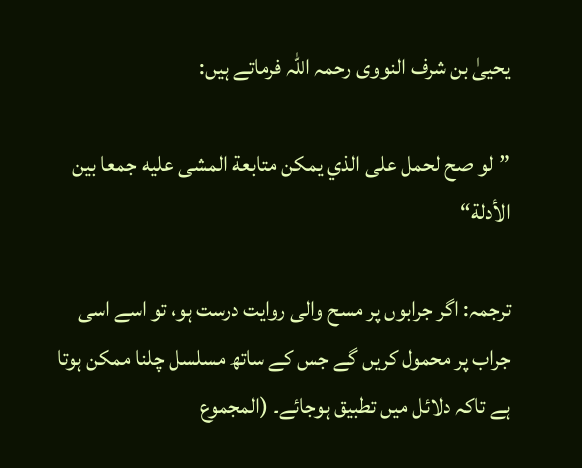یحییٰ بن شرف النووی رحمہ اللہ فرماتے ہیں:

”لو صح لحمل على الذي يمكن متابعة المشی عليه جمعا بين الأدلة“

ترجمہ: اگر جرابوں پر مسح والی روایت درست ہو، تو اسے اسی جراب پر محمول کریں گے جس کے ساتھ مسلسل چلنا ممکن ہوتا ہے تاکہ دلائل میں تطبیق ہوجائے۔ (المجموع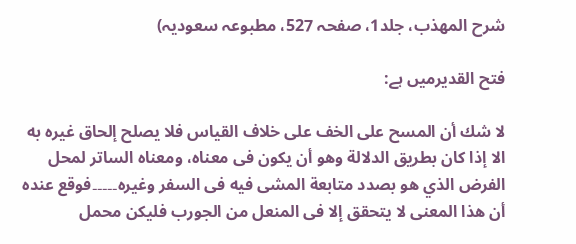شرح المھذب، جلد1، صفحہ 527، مطبوعہ سعودیہ)

فتح القدیرمیں ہے:

لا شك أن المسح على الخف على خلاف القياس فلا يصلح إلحاق غيره به الا إذا كان بطريق الدلالة وهو أن يكون فی معناه، ومعناه الساتر لمحل الفرض الذي هو بصدد متابعة المشی فيه فی السفر وغيره۔۔۔۔۔فوقع عنده أن هذا المعنى لا يتحقق إلا فی المنعل من الجورب فليكن محمل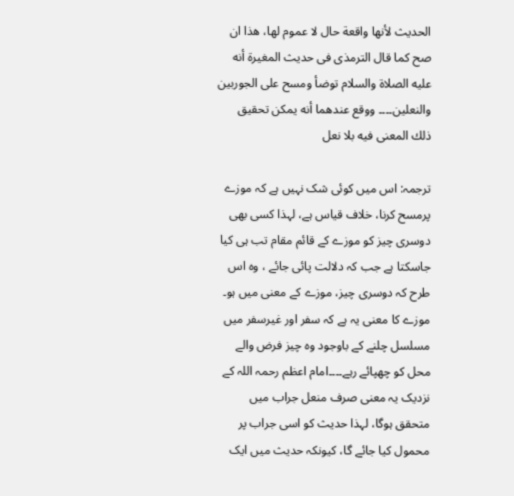الحديث لأنها واقعة حال لا عموم لها، هذا ان صح كما قال الترمذی فی حديث المغيرة أنه عليه الصلاة والسلام توضأ ومسح على الجوربين والنعلين۔۔۔۔ ووقع عندهما أنه يمكن تحقيق ذلك المعنى فيه بلا نعل

ترجمہ: اس میں کوئی شک نہیں ہے کہ موزے پرمسح کرنا، خلاف قیاس ہے، لہذا کسی بھی دوسری چیز کو موزے کے قائم مقام تب ہی کیا جاسکتا ہے جب کہ دلالت پائی جائے ، وہ اس طرح کہ دوسری چیز، موزے کے معنی میں ہو۔ موزے کا معنی یہ ہے کہ سفر اور غیرسفر میں مسلسل چلنے کے باوجود وہ چیز فرض والے محل کو چھپائے رہے۔۔۔۔امام اعظم رحمہ اللہ کے نزدیک یہ معنی صرف منعل جراب میں متحقق ہوگا، لہذا حدیث کو اسی جراب پر محمول کیا جائے گا، کیونکہ حدیث میں ایک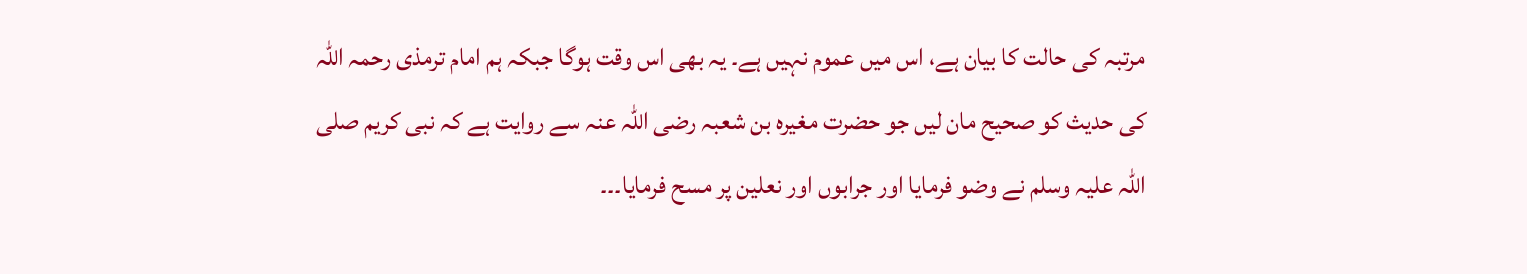مرتبہ کی حالت کا بیان ہے، اس میں عموم نہیں ہے۔ یہ بھی اس وقت ہوگا جبکہ ہم امام ترمذی رحمہ اللہ کی حدیث کو صحیح مان لیں جو حضرت مغیرہ بن شعبہ رضی اللہ عنہ سے روایت ہے کہ نبی کریم صلی اللہ علیہ وسلم نے وضو فرمایا اور جرابوں اور نعلین پر مسح فرمایا۔۔۔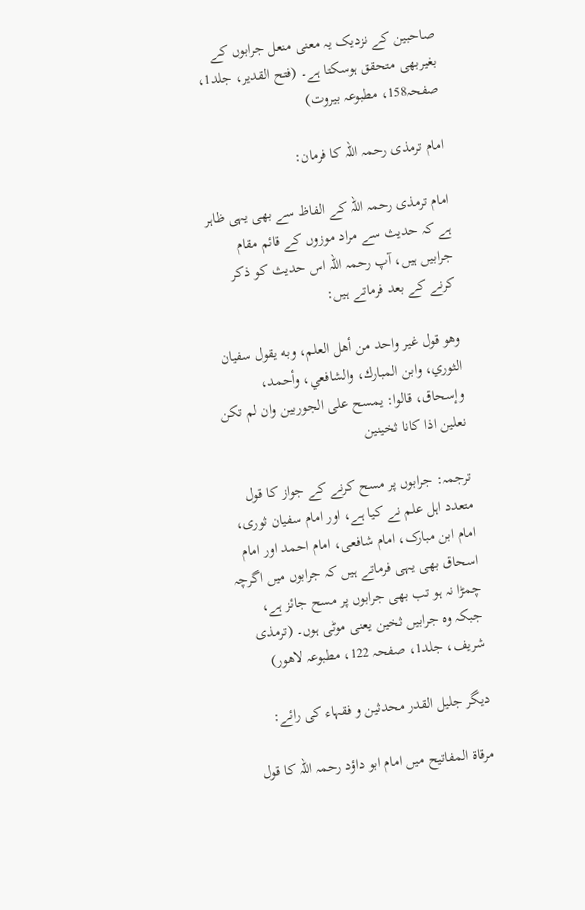صاحبین کے نزدیک یہ معنی منعل جرابوں کے بغیربھی متحقق ہوسکتا ہے۔ (فتح القدیر، جلد1، صفحہ158، مطبوعہ بیروت)

امام ترمذی رحمہ اللہ کا فرمان:

امام ترمذی رحمہ اللہ کے الفاظ سے بھی یہی ظاہر ہے کہ حدیث سے مراد موزوں کے قائم مقام جرابیں ہیں، آپ رحمہ اللہ اس حدیث کو ذکر کرنے کے بعد فرماتے ہیں:

وهو قول غير واحد من أهل العلم، وبه يقول سفيان الثوري، وابن المبارك، والشافعي، وأحمد، وإسحاق، قالوا: يمسح على الجوربين وان لم تكن نعلين اذا كانا ثخينين

ترجمہ: جرابوں پر مسح کرنے کے جواز کا قول متعدد اہل علم نے کیا ہے، اور امام سفیان ثوری، امام ابن مبارک، امام شافعی، امام احمد اور امام اسحاق بھی یہی فرماتے ہیں کہ جرابوں میں اگرچہ چمڑا نہ ہو تب بھی جرابوں پر مسح جائز ہے، جبکہ وہ جرابیں ثخین یعنی موٹی ہوں۔ (ترمذی شریف، جلد1، صفحہ 122، مطبوعہ لاھور)

دیگر جلیل القدر محدثین و فقہاء کی رائے:

مرقاۃ المفاتیح میں امام ابو داؤد رحمہ اللہ کا قول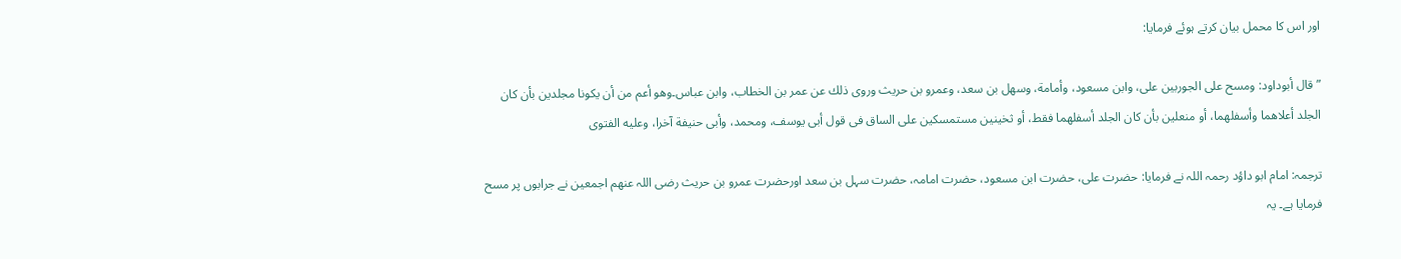اور اس کا محمل بیان کرتے ہوئے فرمایا:

”قال أبوداود: ومسح على الجوربين علی، وابن مسعود، وأمامة، وسهل بن سعد، وعمرو بن حريث وروی ذلك عن عمر بن الخطاب، وابن عباس۔وهو أعم من أن يكونا مجلدين بأن كان الجلد أعلاهما وأسفلهما، أو منعلين بأن كان الجلد أسفلهما فقط، أو ثخينين مستمسكين على الساق فی قول أبی يوسف، ومحمد، وأبی حنيفة آخرا، وعليه الفتوى

ترجمہ: امام ابو داؤد رحمہ اللہ نے فرمایا: حضرت علی، حضرت ابن مسعود، حضرت امامہ، حضرت سہل بن سعد اورحضرت عمرو بن حریث رضی اللہ عنھم اجمعین نے جرابوں پر مسح فرمایا ہے۔ یہ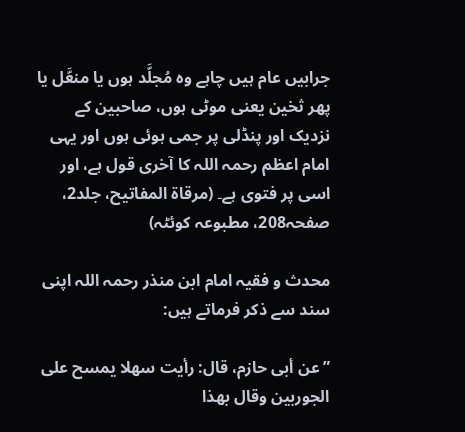جرابیں عام ہیں چاہے وہ مُجلَّد ہوں یا منعَّل یا پھر ثخین یعنی موٹی ہوں، صاحبین کے نزدیک اور پنڈلی پر جمی ہوئی ہوں اور یہی امام اعظم رحمہ اللہ کا آخری قول ہے، اور اسی پر فتوی ہے۔ (مرقاۃ المفاتیح، جلد2، صفحہ208، مطبوعہ کوئٹہ)

محدث و فقیہ امام ابن منذر رحمہ اللہ اپنی سند سے ذکر فرماتے ہیں:

”عن أبی حازم، قال: رأيت سهلا يمسح على الجوربين وقال بهذا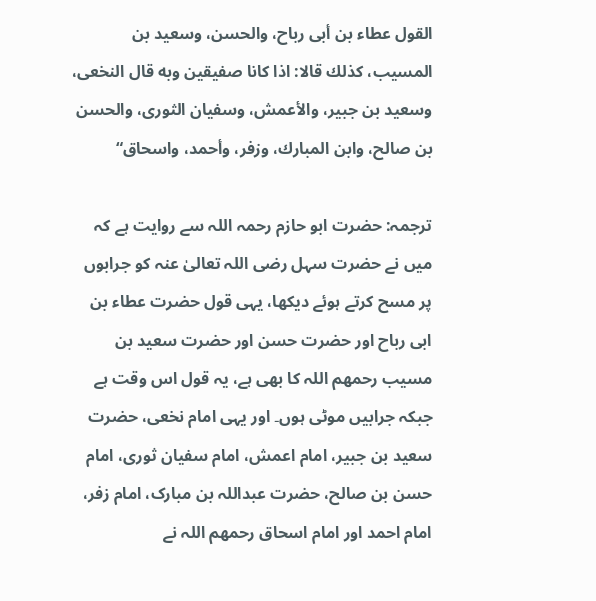القول عطاء بن أبی رباح، والحسن، وسعيد بن المسيب، كذلك قالا: اذا كانا صفيقين وبه قال النخعی، وسعيد بن جبير، والأعمش، وسفيان الثوری، والحسن بن صالح، وابن المبارك، وزفر، وأحمد، واسحاق“

ترجمہ: حضرت ابو حازم رحمہ اللہ سے روایت ہے کہ میں نے حضرت سہل رضی اللہ تعالیٰ عنہ کو جرابوں پر مسح کرتے ہوئے دیکھا، یہی قول حضرت عطاء بن ابی رباح اور حضرت حسن اور حضرت سعید بن مسیب رحمھم اللہ کا بھی ہے، یہ قول اس وقت ہے جبکہ جرابیں موٹی ہوں۔ اور یہی امام نخعی، حضرت سعید بن جبیر، امام اعمش، امام سفیان ثوری، امام حسن بن صالح، حضرت عبداللہ بن مبارک، امام زفر، امام احمد اور امام اسحاق رحمھم اللہ نے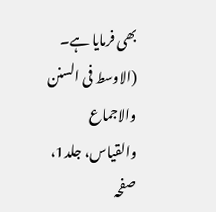بھی فرمایا ہے۔ (الاوسط فی السنن والاجماع والقیاس، جلد1، صفحہ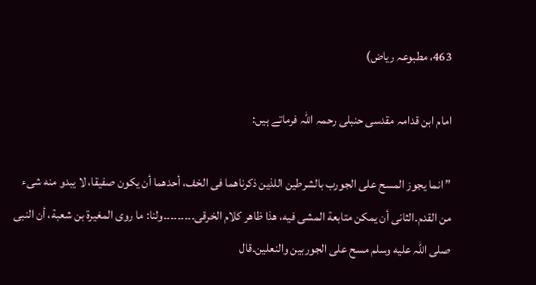463، مطبوعہ ریاض)

امام ابن قدامہ مقدسی حنبلی رحمہ اللہ فرماتے ہیں:

”انما يجوز المسح على الجورب بالشرطين اللذين ذكرناهما فی الخف، أحدهما أن يكون صفيقا، لا يبدو منه شیء من القدم۔الثانی أن يمكن متابعة المشی فيه، هذا ظاهر كلام الخرقی۔۔۔۔۔۔۔۔۔ولنا: ما روى المغيرة بن شعبة، أن النبی صلى اللہ عليه وسلم مسح على الجوربين والنعلين۔قال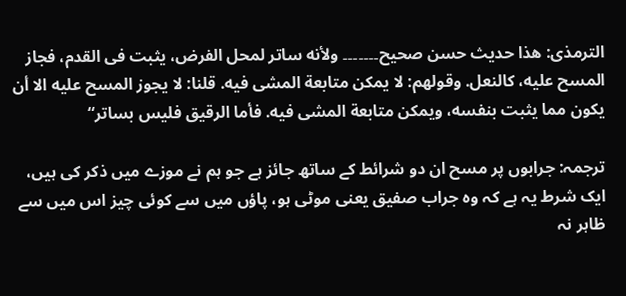الترمذی: هذا حديث حسن صحيح۔۔۔۔۔۔۔ ولأنه ساتر لمحل الفرض، يثبت فی القدم، فجاز المسح عليه، كالنعل. وقولهم: لا يمكن متابعة المشی فيه. قلنا: لا يجوز المسح عليه الا أن يكون مما يثبت بنفسه، ويمكن متابعة المشی فيه. فأما الرقيق فليس بساتر“

ترجمہ: جرابوں پر مسح ان دو شرائط کے ساتھ جائز ہے جو ہم نے موزے میں ذکر کی ہیں، ایک شرط یہ ہے کہ وہ جراب صفیق یعنی موٹی ہو، پاؤں میں سے کوئی چیز اس میں سے ظاہر نہ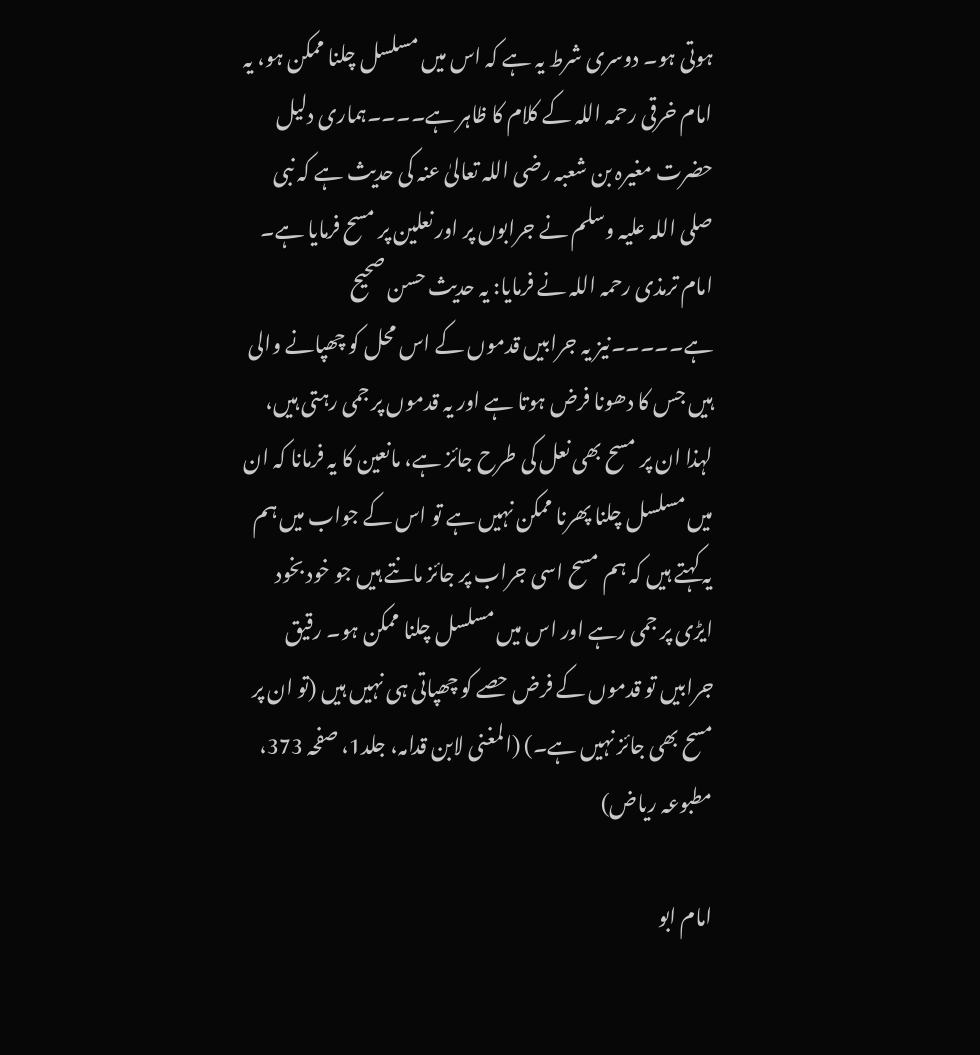ہوتی ہو۔ دوسری شرط یہ ہے کہ اس میں مسلسل چلنا ممکن ہو، یہ امام خرقی رحمہ اللہ کے کلام کا ظاہر ہے۔۔۔۔ہماری دلیل حضرت مغیرہ بن شعبہ رضی اللہ تعالیٰ عنہ کی حدیث ہے کہ نبی صلی اللہ علیہ وسلم نے جرابوں پر اور نعلین پر مسح فرمایا ہے۔ امام ترمذی رحمہ اللہ نے فرمایا: یہ حدیث حسن صحیح ہے۔۔۔۔۔نیز یہ جرابیں قدموں کے اس محل کو چھپانے والی ہیں جس کا دھونا فرض ہوتا ہے اور یہ قدموں پر جمی رہتی ہیں، لہذا ان پر مسح بھی نعل کی طرح جائز ہے، مانعین کا یہ فرمانا کہ ان میں مسلسل چلنا پھرنا ممکن نہیں ہے تو اس کے جواب میں ہم یہ کہتے ہیں کہ ہم مسح اسی جراب پر جائز مانتے ہیں جو خود بخود ایڑی پر جمی رہے اور اس میں مسلسل چلنا ممکن ہو۔ رقیق جرابیں تو قدموں کے فرض حصے کو چھپاتی ہی نہیں ہیں (تو ان پر مسح بھی جائز نہیں ہے۔) (المغنی لابن قدامہ، جلد1، صفحہ 373، مطبوعہ ریاض)

امام ابو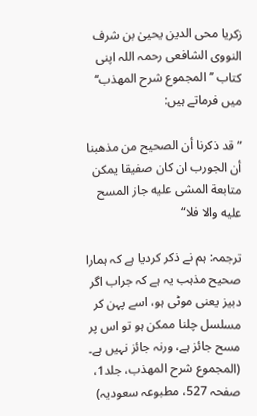زکریا محی الدین یحییٰ بن شرف النووی الشافعی رحمہ اللہ اپنی کتاب ’’المجموع شرح المھذب‘‘ میں فرماتے ہیں:

”قد ذكرنا أن الصحيح من مذهبنا أن الجورب ان كان صفيقا يمكن متابعة المشی عليه جاز المسح عليه والا فلا“

ترجمہ: ہم نے ذکر کردیا ہے کہ ہمارا صحیح مذہب یہ ہے کہ جراب اگر دبیز یعنی موٹی ہو، اسے پہن کر مسلسل چلنا ممکن ہو تو اس پر مسح جائز ہے، ورنہ جائز نہیں ہے۔ (المجموع شرح المھذب، جلد1، صفحہ 527، مطبوعہ سعودیہ)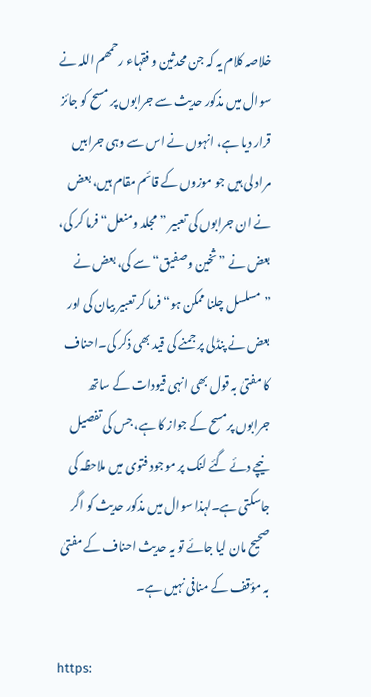خلاصہ کلام یہ کہ جن محدثین و فقہاء رحمھم اللہ نے سوال میں مذکور حدیث سے جرابوں پر مسح کو جائز قرار دیا ہے، انہوں نے اس سے وہی جرابیں مراد لی ہیں جو موزوں کے قائم مقام ہیں، بعض نے ان جرابوں کی تعبیر ”مجلد ومنعل“ فرما کر کی، بعض نے ”ثخین وصفیق“ سے کی، بعض نے ”مسلسل چلنا ممکن ہو“ فرما کر تعبیر بیان کی اور بعض نے پنڈلی پر جمنے کی قید بھی ذکر کی۔احناف کا مفتیٰ بہ قول بھی انہی قیودات کے ساتھ جرابوں پرمسح کے جواز کا ہے، جس کی تفصیل نیچے دئے گئے لنک پر موجود فتوی میں ملاحظہ کی جاسکتی ہے۔لہذا سوال میں مذکور حدیث کو اگر صحیح مان لیا جائے تو یہ حدیث احناف کے مفتیٰ بہ مؤقف کے منافی نہیں ہے۔

https: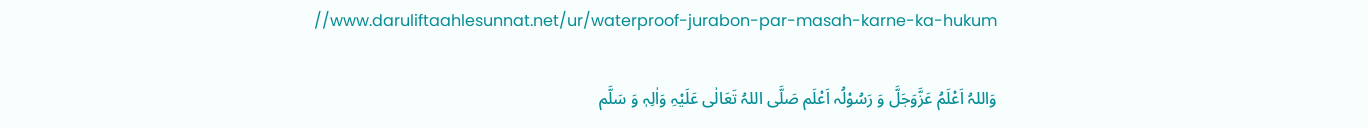//www.daruliftaahlesunnat.net/ur/waterproof-jurabon-par-masah-karne-ka-hukum

وَاللہُ اَعْلَمُ عَزَّوَجَلَّ وَ رَسُوْلُہ اَعْلَم صَلَّی اللہُ تَعَالٰی عَلَیْہِ وَاٰلِہٖ وَ سَلَّم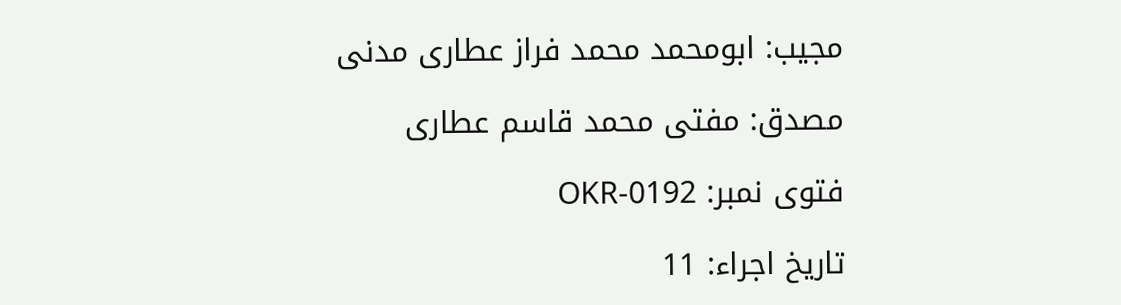مجیب: ابومحمد محمد فراز عطاری مدنی

مصدق: مفتی محمد قاسم عطاری

فتوی نمبر: OKR-0192

تاریخ اجراء: 11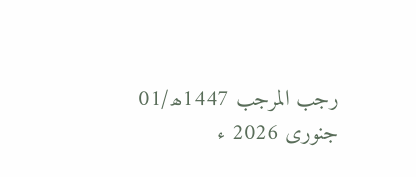رجب المرجب 1447ھ/01 جنوری 2026 ء